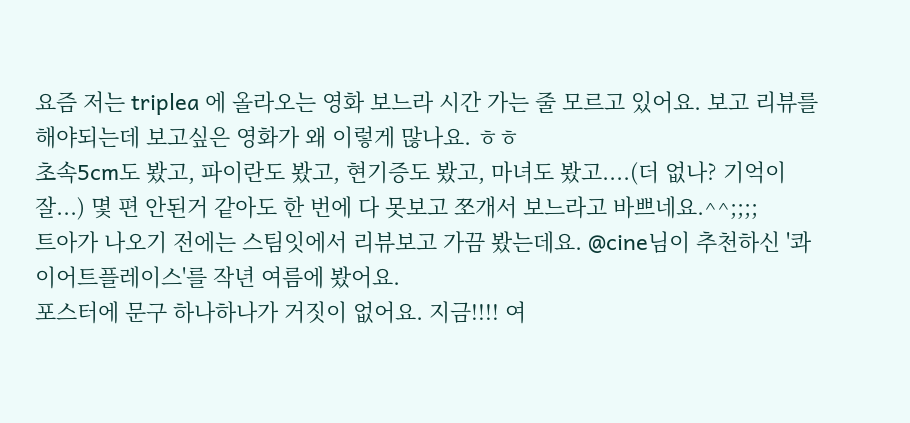요즘 저는 triplea 에 올라오는 영화 보느라 시간 가는 줄 모르고 있어요. 보고 리뷰를 해야되는데 보고싶은 영화가 왜 이렇게 많나요. ㅎㅎ
초속5cm도 봤고, 파이란도 봤고, 현기증도 봤고, 마녀도 봤고....(더 없나? 기억이 잘...) 몇 편 안된거 같아도 한 번에 다 못보고 쪼개서 보느라고 바쁘네요.^^;;;;
트아가 나오기 전에는 스팀잇에서 리뷰보고 가끔 봤는데요. @cine님이 추천하신 '콰이어트플레이스'를 작년 여름에 봤어요.
포스터에 문구 하나하나가 거짓이 없어요. 지금!!!! 여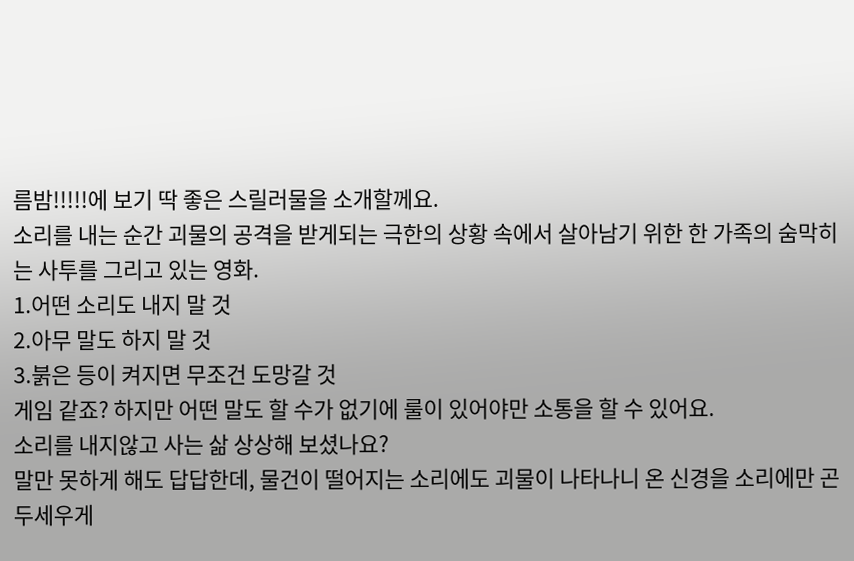름밤!!!!!에 보기 딱 좋은 스릴러물을 소개할께요.
소리를 내는 순간 괴물의 공격을 받게되는 극한의 상황 속에서 살아남기 위한 한 가족의 숨막히는 사투를 그리고 있는 영화.
1.어떤 소리도 내지 말 것
2.아무 말도 하지 말 것
3.붉은 등이 켜지면 무조건 도망갈 것
게임 같죠? 하지만 어떤 말도 할 수가 없기에 룰이 있어야만 소통을 할 수 있어요.
소리를 내지않고 사는 삶 상상해 보셨나요?
말만 못하게 해도 답답한데, 물건이 떨어지는 소리에도 괴물이 나타나니 온 신경을 소리에만 곤두세우게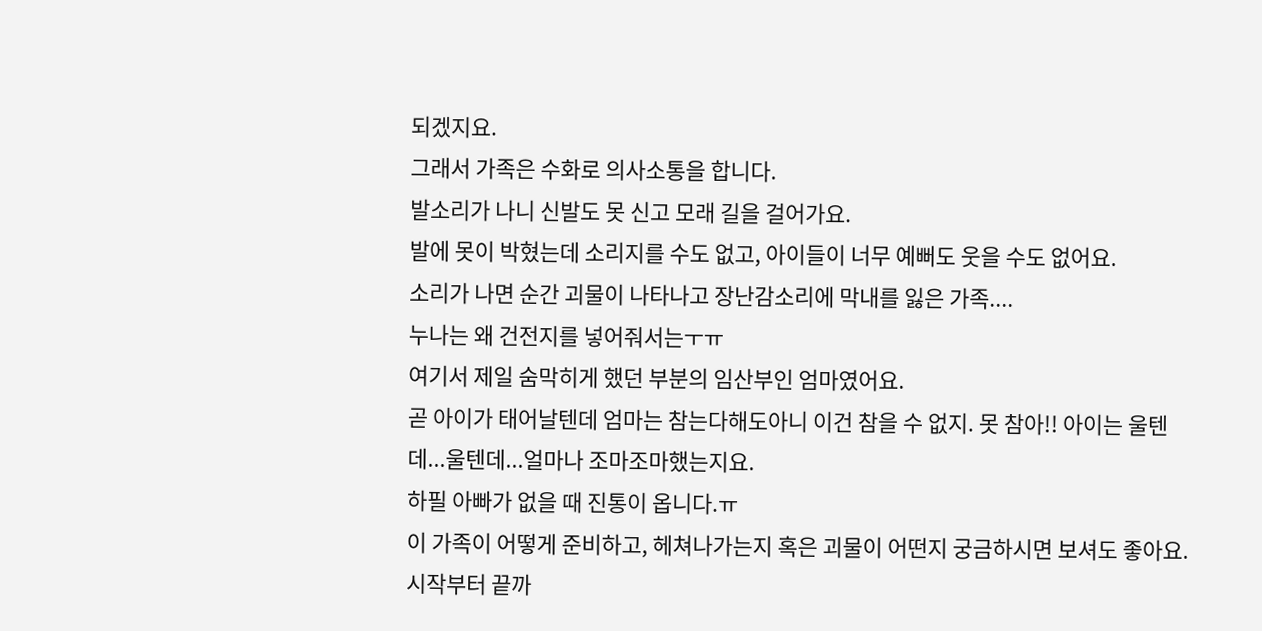되겠지요.
그래서 가족은 수화로 의사소통을 합니다.
발소리가 나니 신발도 못 신고 모래 길을 걸어가요.
발에 못이 박혔는데 소리지를 수도 없고, 아이들이 너무 예뻐도 웃을 수도 없어요.
소리가 나면 순간 괴물이 나타나고 장난감소리에 막내를 잃은 가족....
누나는 왜 건전지를 넣어줘서는ㅜㅠ
여기서 제일 숨막히게 했던 부분의 임산부인 엄마였어요.
곧 아이가 태어날텐데 엄마는 참는다해도아니 이건 참을 수 없지. 못 참아!! 아이는 울텐데...울텐데...얼마나 조마조마했는지요.
하필 아빠가 없을 때 진통이 옵니다.ㅠ
이 가족이 어떻게 준비하고, 헤쳐나가는지 혹은 괴물이 어떤지 궁금하시면 보셔도 좋아요.
시작부터 끝까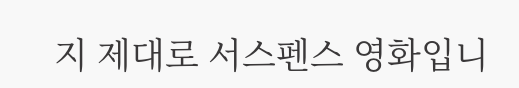지 제대로 서스펜스 영화입니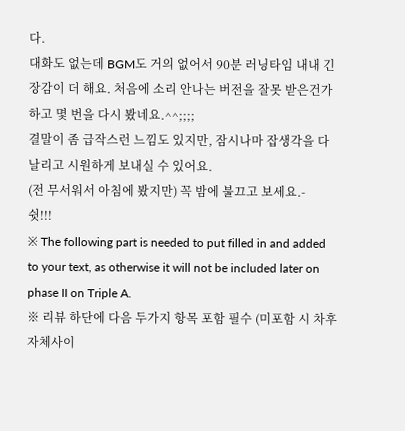다.
대화도 없는데 BGM도 거의 없어서 90분 러닝타임 내내 긴장감이 더 해요. 처음에 소리 안나는 버전을 잘못 받은건가 하고 몇 번을 다시 봤네요.^^;;;;
결말이 좀 급작스런 느낌도 있지만, 잠시나마 잡생각을 다 날리고 시원하게 보내실 수 있어요.
(전 무서워서 아침에 봤지만) 꼭 밤에 불끄고 보세요.-
쉿!!!
※ The following part is needed to put filled in and added to your text, as otherwise it will not be included later on phase II on Triple A.
※ 리뷰 하단에 다음 두가지 항목 포함 필수 (미포함 시 차후 자체사이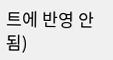트에 반영 안됨)